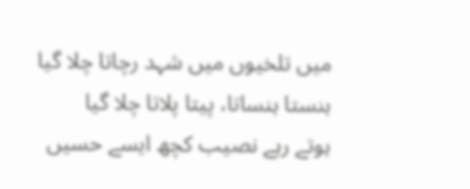میں تلخیوں میں شہد رچاتا چلا گیا
ہنستا ہنساتا، پیتا پلاتا چلا گیا
ہوتے رہے نصیب کچھ ایسے حسیں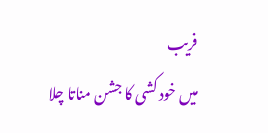فریب
میں خود کشی کا جشن مناتا چلا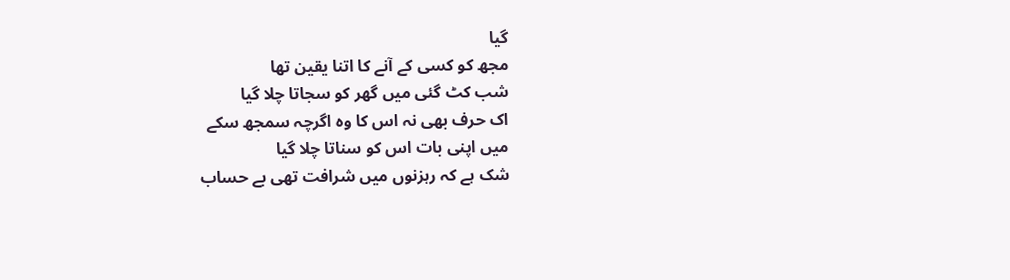گیا
مجھ کو کسی کے آنے کا اتنا یقین تھا
شب کٹ گئی میں گھر کو سجاتا چلا گیا
اک حرف بھی نہ اس کا وہ اگرچہ سمجھ سکے
میں اپنی بات اس کو سناتا چلا گیا
شک ہے کہ رہزنوں میں شرافت تھی بے حساب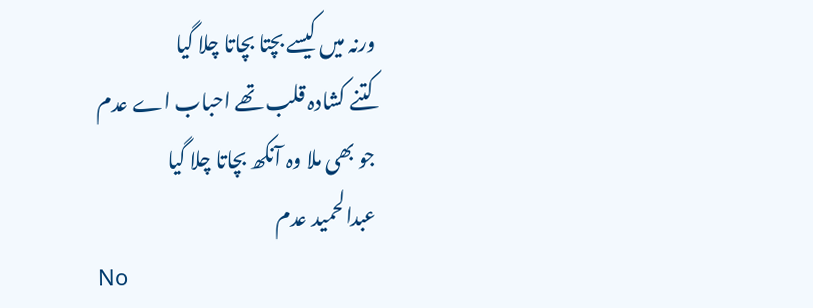ورنہ میں کیسے بچتا بچاتا چلا گیا
کتنے کشادہ قلب تھے احباب اے عدم
جو بھی ملا وہ آنکھ بچاتا چلا گیا
عبدالحمید عدم
No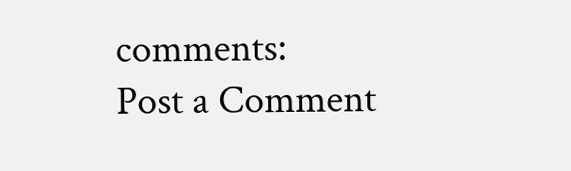comments:
Post a Comment